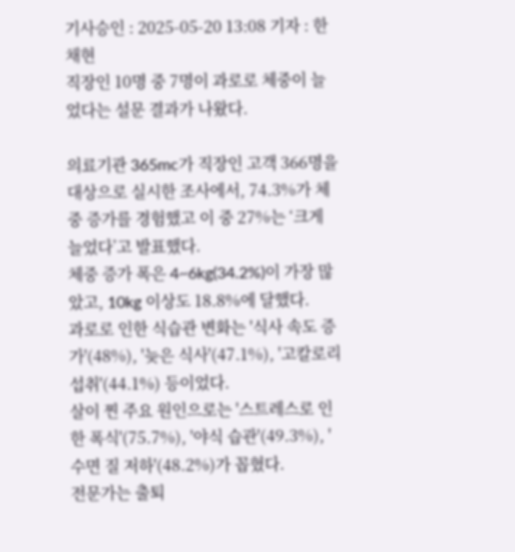기사승인 : 2025-05-20 13:08 기자 : 한채현
직장인 10명 중 7명이 과로로 체중이 늘었다는 설문 결과가 나왔다.

의료기관 365mc가 직장인 고객 366명을 대상으로 실시한 조사에서, 74.3%가 체중 증가를 경험했고 이 중 27%는 ‘크게 늘었다’고 발표했다.
체중 증가 폭은 4~6kg(34.2%)이 가장 많았고, 10kg 이상도 18.8%에 달했다.
과로로 인한 식습관 변화는 '식사 속도 증가'(48%), '늦은 식사'(47.1%), '고칼로리 섭취'(44.1%) 등이었다.
살이 찐 주요 원인으로는 '스트레스로 인한 폭식'(75.7%), '야식 습관'(49.3%), '수면 질 저하'(48.2%)가 꼽혔다.
전문가는 출퇴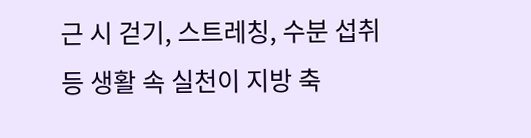근 시 걷기, 스트레칭, 수분 섭취 등 생활 속 실천이 지방 축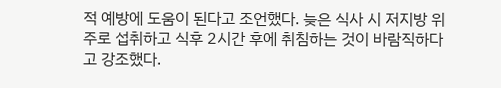적 예방에 도움이 된다고 조언했다. 늦은 식사 시 저지방 위주로 섭취하고 식후 2시간 후에 취침하는 것이 바람직하다고 강조했다.